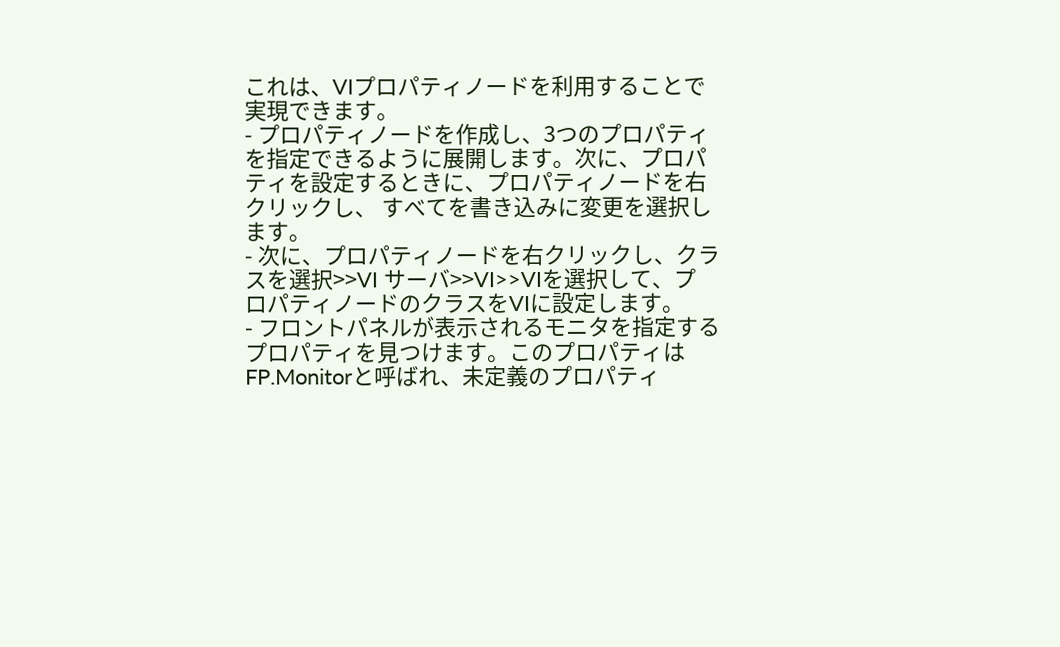これは、VIプロパティノードを利用することで実現できます。
- プロパティノードを作成し、3つのプロパティを指定できるように展開します。次に、プロパティを設定するときに、プロパティノードを右クリックし、 すべてを書き込みに変更を選択します。
- 次に、プロパティノードを右クリックし、クラスを選択>>VI サーバ>>VI>>VIを選択して、プロパティノードのクラスをVIに設定します。
- フロントパネルが表示されるモニタを指定するプロパティを見つけます。このプロパティはFP.Monitorと呼ばれ、未定義のプロパティ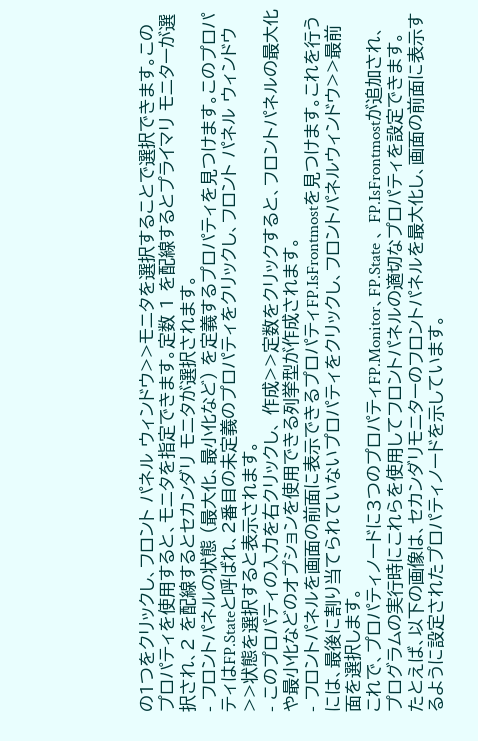の1つをクリックし、フロント パネル ウィンドウ>>モニタを選択することで選択できます。このプロパティを使用すると、モニタを指定できます。定数 1 を配線するとプライマリ モニターが選択され、2 を配線するとセカンダリ モニタが選択されます。
- フロントパネルの状態 (最大化、最小化など) を定義するプロパティを見つけます。このプロパティはFP.Stateと呼ばれ、2番目の未定義のプロパティをクリックし、フロント パネル ウィンドウ>>状態を選択すると表示されます。
- このプロパティの入力を右クリックし、 作成>>定数をクリックすると、フロントパネルの最大化や最小化などのオプションを使用できる列挙型が作成されます。
- フロントパネルを画面の前面に表示できるプロパティFP.IsFrontmostを見つけます。これを行うには、最後に割り当てられていないプロパティをクリックし、フロントパネルウィンドウ>>最前面を選択します。
これで、プロパティノードに3つのプロパティFP.Monitor、FP.State 、 FP.IsFrontmostが追加され、プログラムの実行時にこれらを使用してフロントパネルの適切なプロパティを設定できます。
たとえば、以下の画像は、セカンダリモニターのフロントパネルを最大化し、画面の前面に表示するように設定されたプロパティノードを示しています。